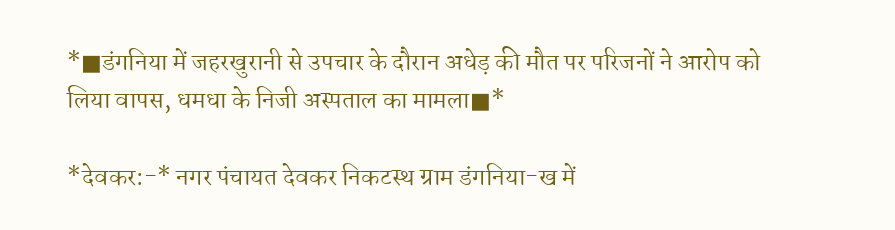*■डंगनिया में जहरखुरानी से उपचार के दौरान अधेड़ की मौत पर परिजनों ने आरोप को लिया वापस, धमधा के निजी अस्पताल का मामला■*

*देवकर:-* नगर पंचायत देवकर निकटस्थ ग्राम डंगनिया-ख में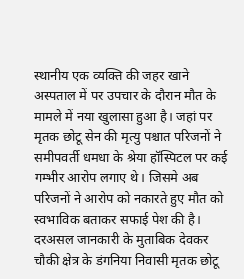स्थानीय एक व्यक्ति की जहर खाने अस्पताल में पर उपचार के दौरान मौत के मामले में नया खुलासा हुआ है। जहां पर मृतक छोटू सेन की मृत्यु पश्चात परिजनों ने समीपवर्ती धमधा के श्रेया हॉस्पिटल पर कई गम्भीर आरोप लगाए थे। जिसमे अब परिजनों ने आरोप को नकारते हुए मौत को स्वभाविक बताकर सफाई पेश की है।
दरअसल जानकारी के मुताबिक देवकर चौकी क्षेत्र के डंगनिया निवासी मृतक छोटू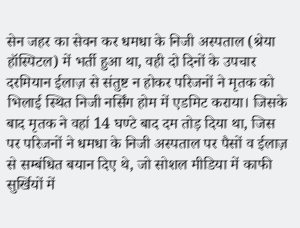सेन जहर का सेवन कर धमधा के निजी अस्पताल (श्रेया हॉस्पिटल) में भर्ती हुआ था, वही दो दिनों के उपचार दरमियान ईलाज़ से संतुष्ट न होकर परिजनों ने मृतक को भिलाई स्थित निजी नर्सिंग होम में एडमिट कराया। जिसके बाद मृतक ने वहां 14 घण्टे बाद दम तोड़ दिया था, जिस पर परिजनों ने धमधा के निजी अस्पताल पर पैसों व ईलाज़ से सम्बंधित बयान दिए थे, जो सोशल मीडिया में काफी सुर्खियों में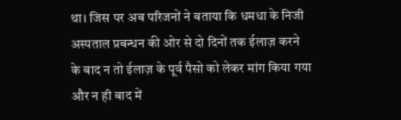था। जिस पर अब परिजनों ने बताया कि धमधा के निजी अस्पताल प्रबन्धन की ओर से दो दिनों तक ईलाज़ करने के बाद न तो ईलाज़ के पूर्व पैसो को लेकर मांग किया गया और न ही बाद में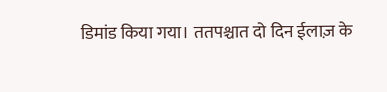डिमांड किया गया। ततपश्चात दो दिन ईलाज़ के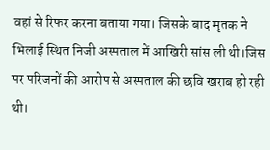वहां से रिफर करना बताया गया। जिसके बाद मृतक ने भिलाई स्थित निजी अस्पताल में आखिरी सांस ली थी।जिस पर परिजनों की आरोप से अस्पताल की छवि खराब हो रही थी।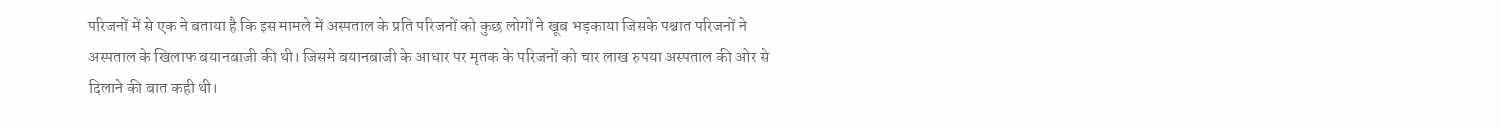परिजनों में से एक ने बताया है कि इस मामले में अस्पताल के प्रति परिजनों को कुछ लोगों ने खूब भड़काया जिसके पश्चात परिजनों ने अस्पताल के खिलाफ बयानबाजी की थी। जिसमे बयानबाजी के आधार पर मृतक के परिजनों को चार लाख रुपया अस्पताल की ओर से दिलाने की बात कही थी।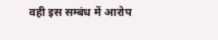वही इस सम्बंध में आरोप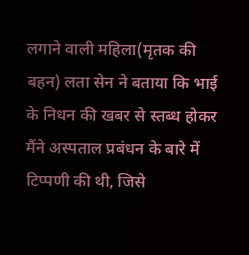लगाने वाली महिला(मृतक की बहन) लता सेन ने बताया कि भाई के निधन की खबर से स्तब्ध होकर मैंने अस्पताल प्रबंधन के बारे में टिप्पणी की थी, जिसे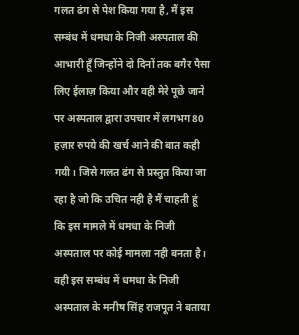गलत ढंग से पेश किया गया है, मैं इस सम्बंध में धमधा के निजी अस्पताल की आभारी हूँ जिन्होंने दो दिनों तक बगैर पैसा लिए ईलाज़ किया और वही मेरे पूछे जाने पर अस्पताल द्वारा उपचार में लगभग 80 हज़ार रुपये की खर्च आने की बात कही गयी। जिसे गलत ढंग से प्रस्तुत किया जा रहा है जो कि उचित नही है मैं चाहती हूं कि इस मामले में धमधा के निजी अस्पताल पर कोई मामला नही बनता है।
वही इस सम्बंध में धमधा के निजी अस्पताल के मनीष सिंह राजपूत ने बताया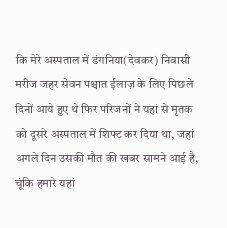कि मेरे अस्पताल में डंगनिया(देवकर) निवासी मरीज जहर सेवन पश्चात ईलाज़ के लिए पिछले दिनों आये हुए थे फिर परिजनों ने यहां से मृतक को दूसरे अस्पताल में शिफ्ट कर दिया था, जहां अगले दिन उसकी मौत की खबर सामने आई है, चूंकि हमारे यहां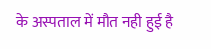के अस्पताल में मौत नही हुई है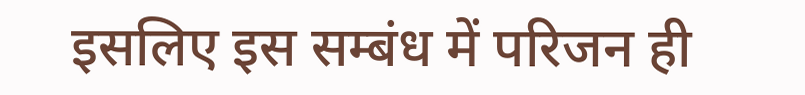इसलिए इस सम्बंध में परिजन ही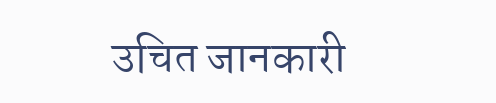उचित जानकारी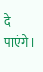दे पाएंगे।